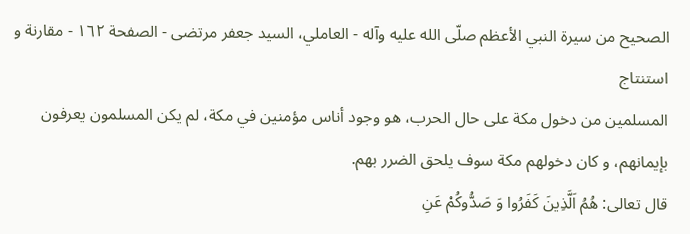الصحيح من سيرة النبي الأعظم صلّى الله عليه وآله - العاملي، السيد جعفر مرتضى - الصفحة ١٦٢ - مقارنة و استنتاج
المسلمين من دخول مكة على حال الحرب، هو وجود أناس مؤمنين في مكة، لم يكن المسلمون يعرفون بإيمانهم، و كان دخولهم مكة سوف يلحق الضرر بهم.
قال تعالى: هُمُ اَلَّذِينَ كَفَرُوا وَ صَدُّوكُمْ عَنِ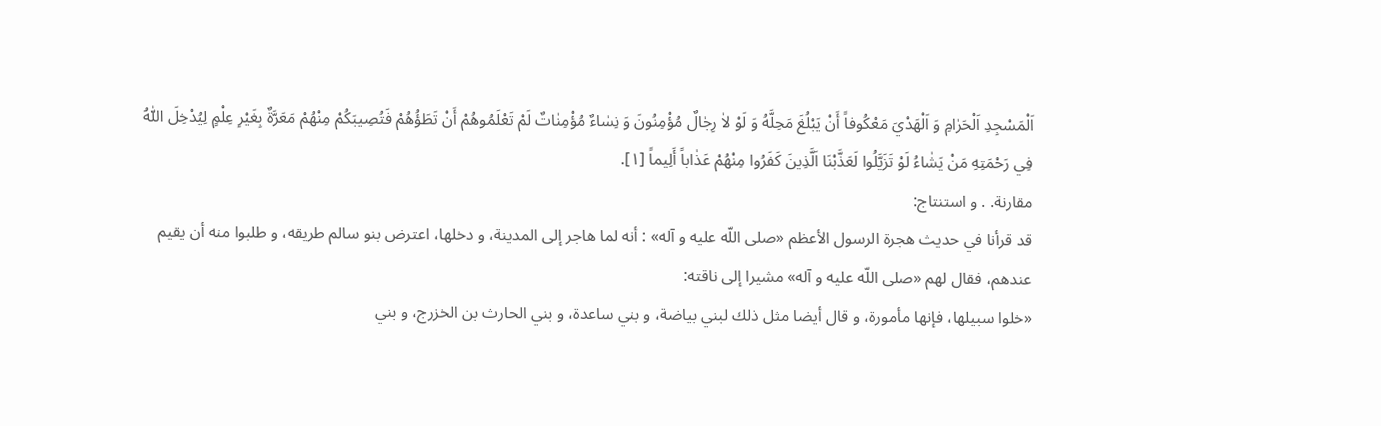اَلْمَسْجِدِ اَلْحَرٰامِ وَ اَلْهَدْيَ مَعْكُوفاً أَنْ يَبْلُغَ مَحِلَّهُ وَ لَوْ لاٰ رِجٰالٌ مُؤْمِنُونَ وَ نِسٰاءٌ مُؤْمِنٰاتٌ لَمْ تَعْلَمُوهُمْ أَنْ تَطَؤُهُمْ فَتُصِيبَكُمْ مِنْهُمْ مَعَرَّةٌ بِغَيْرِ عِلْمٍ لِيُدْخِلَ اَللّٰهُ فِي رَحْمَتِهِ مَنْ يَشٰاءُ لَوْ تَزَيَّلُوا لَعَذَّبْنَا اَلَّذِينَ كَفَرُوا مِنْهُمْ عَذٰاباً أَلِيماً [١].
مقارنة. . و استنتاج:
قد قرأنا في حديث هجرة الرسول الأعظم «صلى اللّه عليه و آله» : أنه لما هاجر إلى المدينة، و دخلها، اعترض بنو سالم طريقه، و طلبوا منه أن يقيم عندهم، فقال لهم «صلى اللّه عليه و آله» مشيرا إلى ناقته:
«خلوا سبيلها، فإنها مأمورة، و قال أيضا مثل ذلك لبني بياضة، و بني ساعدة، و بني الحارث بن الخزرج، و بني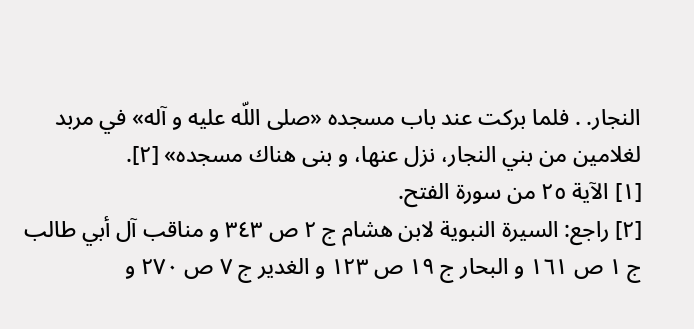النجار. . فلما بركت عند باب مسجده «صلى اللّه عليه و آله» في مربد لغلامين من بني النجار، نزل عنها، و بنى هناك مسجده» [٢].
[١] الآية ٢٥ من سورة الفتح.
[٢] راجع: السيرة النبوية لابن هشام ج ٢ ص ٣٤٣ و مناقب آل أبي طالب ج ١ ص ١٦١ و البحار ج ١٩ ص ١٢٣ و الغدير ج ٧ ص ٢٧٠ و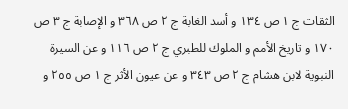الثقات ج ١ ص ١٣٤ و أسد الغابة ج ٢ ص ٣٦٨ و الإصابة ج ٣ ص ١٧٠ و تاريخ الأمم و الملوك للطبري ج ٢ ص ١١٦ و عن السيرة النبوية لابن هشام ج ٢ ص ٣٤٣ و عن عيون الأثر ج ١ ص ٢٥٥ و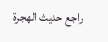راجع حديث الهجرة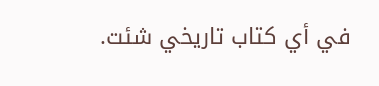في أي كتاب تاريخي شئت.